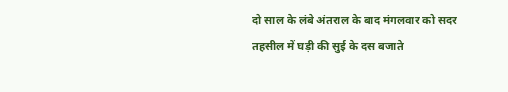दो साल के लंबे अंतराल के बाद मंगलवार को सदर तहसील में घड़ी की सुई के दस बजाते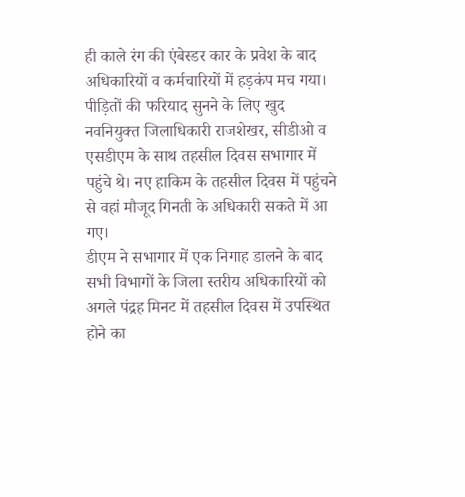ही काले रंग की एंबेस्डर कार के प्रवेश के बाद अधिकारियों व कर्मचारियों में हड़कंप मच गया।
पीड़ितों की फरियाद सुनने के लिए खुद नवनियुक्त जिलाधिकारी राजशेखर, सीडीओ व एसडीएम के साथ तहसील दिवस सभागार में पहुंचे थे। नए हाकिम के तहसील दिवस में पहुंचने से वहां मौजूद गिनती के अधिकारी सकते में आ गए।
डीएम ने सभागार में एक निगाह डालने के बाद सभी विभागों के जिला स्तरीय अधिकारियों को अगले पंद्रह मिनट में तहसील दिवस में उपस्थित होने का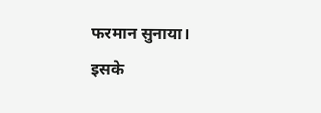फरमान सुनाया।
इसके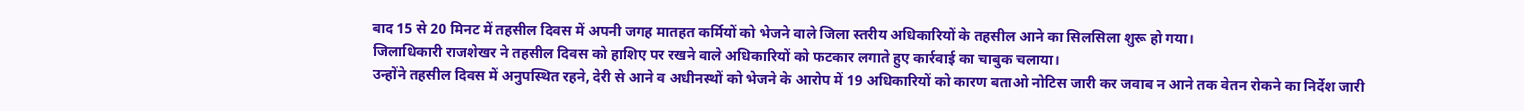बाद 15 से 20 मिनट में तहसील दिवस में अपनी जगह मातहत कर्मियों को भेजने वाले जिला स्तरीय अधिकारियों के तहसील आने का सिलसिला शुरू हो गया।
जिलाधिकारी राजशेखर ने तहसील दिवस को हाशिए पर रखने वाले अधिकारियों को फटकार लगाते हुए कार्रवाई का चाबुक चलाया।
उन्होंने तहसील दिवस में अनुपस्थित रहने, देरी से आने व अधीनस्थों को भेजने के आरोप में 19 अधिकारियों को कारण बताओ नोटिस जारी कर जवाब न आने तक वेतन रोकने का निर्देश जारी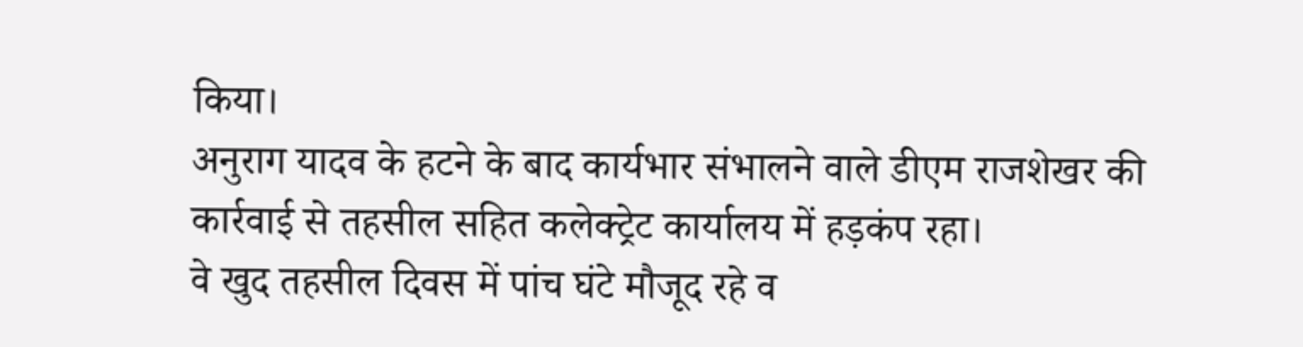किया।
अनुराग यादव के हटने के बाद कार्यभार संभालने वाले डीएम राजशेखर की कार्रवाई से तहसील सहित कलेक्ट्रेट कार्यालय में हड़कंप रहा।
वे खुद तहसील दिवस में पांच घंटे मौजूद रहे व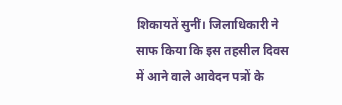शिकायतें सुनीं। जिलाधिकारी ने साफ किया कि इस तहसील दिवस में आने वाले आवेदन पत्रों के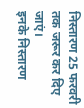निस्तारण 25 फरवरी तक जरूर कर दिए जाएं।
इनके निस्तारण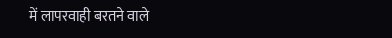में लापरवाही बरतने वाले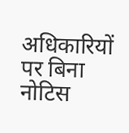अधिकारियों पर बिना नोटिस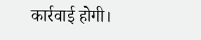कार्रवाई होगी।